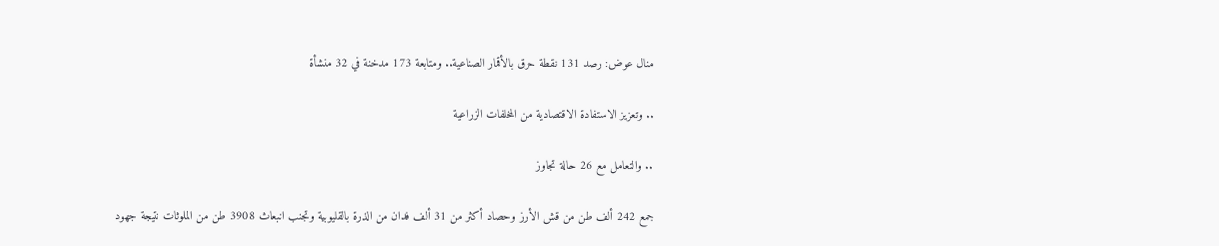منال عوض: رصد 131 نقطة حرق بالأقمار الصناعية.. ومتابعة 173 مدخنة في 32 منشأة

.. وتعزيز الاستفادة الاقتصادية من المخلفات الزراعية

.. والتعامل مع 26 حالة تجاوز

جمع 242 ألف طن من قش الأرز وحصاد أكثر من 31 ألف فدان من الذرة بالقليوبية وتجنب انبعاث 3908 طن من الملوثات نتيجة جهود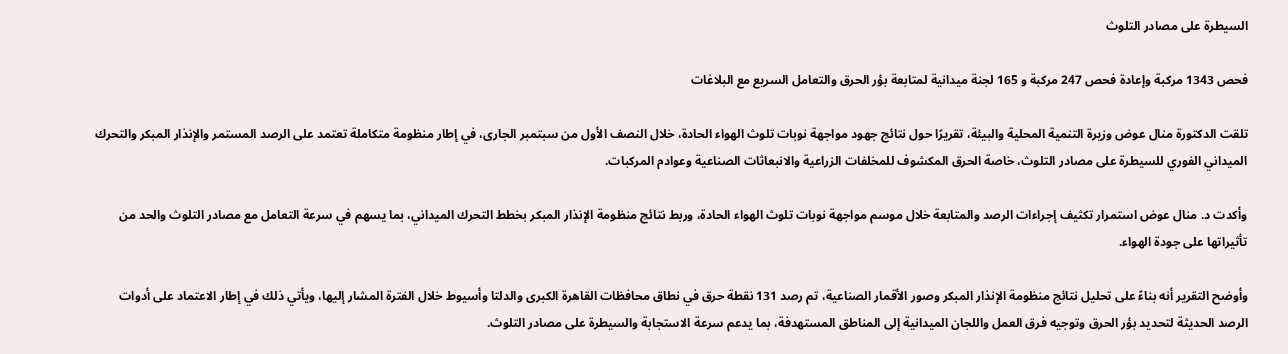السيطرة على مصادر التلوث

فحص 1343 مركبة وإعادة فحص 247 مركبة و 165 لجنة ميدانية لمتابعة بؤر الحرق والتعامل السريع مع البلاغات

تلقت الدكتورة منال عوض وزيرة التنمية المحلية والبيئة، تقريرًا حول نتائج جهود مواجهة نوبات تلوث الهواء الحادة، خلال النصف الأول من سبتمبر الجارى، في إطار منظومة متكاملة تعتمد على الرصد المستمر والإنذار المبكر والتحرك الميداني الفوري للسيطرة على مصادر التلوث، خاصة الحرق المكشوف للمخلفات الزراعية والانبعاثات الصناعية وعوادم المركبات.

وأكدت د. منال عوض استمرار تكثيف إجراءات الرصد والمتابعة خلال موسم مواجهة نوبات تلوث الهواء الحادة، وربط نتائج منظومة الإنذار المبكر بخطط التحرك الميداني، بما يسهم في سرعة التعامل مع مصادر التلوث والحد من تأثيراتها على جودة الهواء.

وأوضح التقرير أنه بناءً على تحليل نتائج منظومة الإنذار المبكر وصور الأقمار الصناعية، تم رصد 131 نقطة حرق في نطاق محافظات القاهرة الكبرى والدلتا وأسيوط خلال الفترة المشار إليها، ويأتي ذلك في إطار الاعتماد على أدوات الرصد الحديثة لتحديد بؤر الحرق وتوجيه فرق العمل واللجان الميدانية إلى المناطق المستهدفة، بما يدعم سرعة الاستجابة والسيطرة على مصادر التلوث.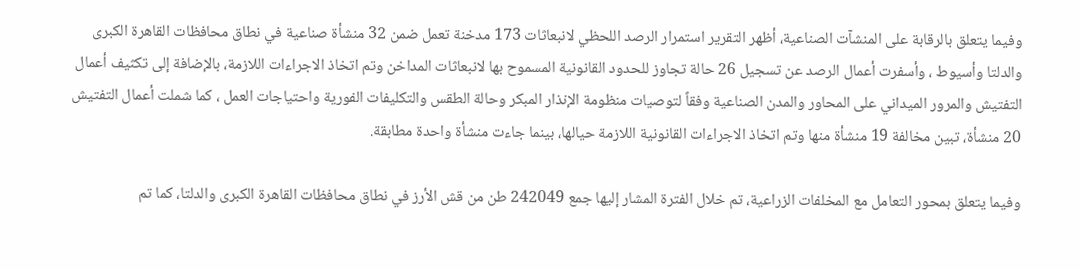وفيما يتعلق بالرقابة على المنشآت الصناعية، أظهر التقرير استمرار الرصد اللحظي لانبعاثات 173 مدخنة تعمل ضمن 32 منشأة صناعية في نطاق محافظات القاهرة الكبرى والدلتا وأسيوط ، وأسفرت أعمال الرصد عن تسجيل 26 حالة تجاوز للحدود القانونية المسموح بها لانبعاثات المداخن وتم اتخاذ الاجراءات اللازمة، بالإضافة إلى تكثيف أعمال التفتيش والمرور الميداني على المحاور والمدن الصناعية وفقاً لتوصيات منظومة الإنذار المبكر وحالة الطقس والتكليفات الفورية واحتياجات العمل ، كما شملت أعمال التفتيش 20 منشأة، تبين مخالفة 19 منشأة منها وتم اتخاذ الاجراءات القانونية اللازمة حيالها، بينما جاءت منشأة واحدة مطابقة.

وفيما يتعلق بمحور التعامل مع المخلفات الزراعية، تم خلال الفترة المشار إليها جمع 242049 طن من قش الأرز في نطاق محافظات القاهرة الكبرى والدلتا، كما تم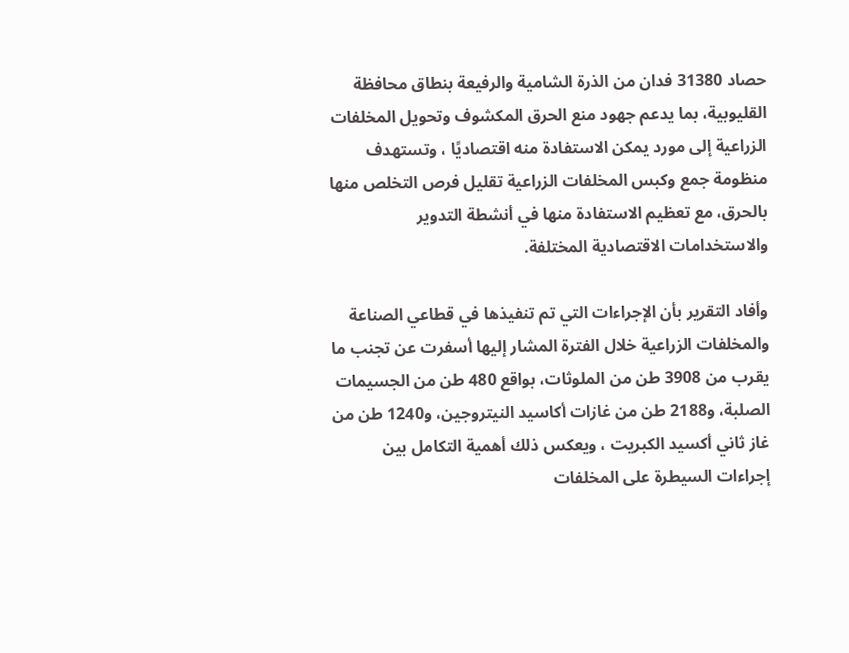حصاد 31380 فدان من الذرة الشامية والرفيعة بنطاق محافظة القليوبية، بما يدعم جهود منع الحرق المكشوف وتحويل المخلفات الزراعية إلى مورد يمكن الاستفادة منه اقتصاديًا ، وتستهدف منظومة جمع وكبس المخلفات الزراعية تقليل فرص التخلص منها بالحرق، مع تعظيم الاستفادة منها في أنشطة التدوير والاستخدامات الاقتصادية المختلفة.

وأفاد التقرير بأن الإجراءات التي تم تنفيذها في قطاعي الصناعة والمخلفات الزراعية خلال الفترة المشار إليها أسفرت عن تجنب ما يقرب من 3908 طن من الملوثات، بواقع 480 طن من الجسيمات الصلبة، و2188 طن من غازات أكاسيد النيتروجين، و1240 طن من غاز ثاني أكسيد الكبريت ، ويعكس ذلك أهمية التكامل بين إجراءات السيطرة على المخلفات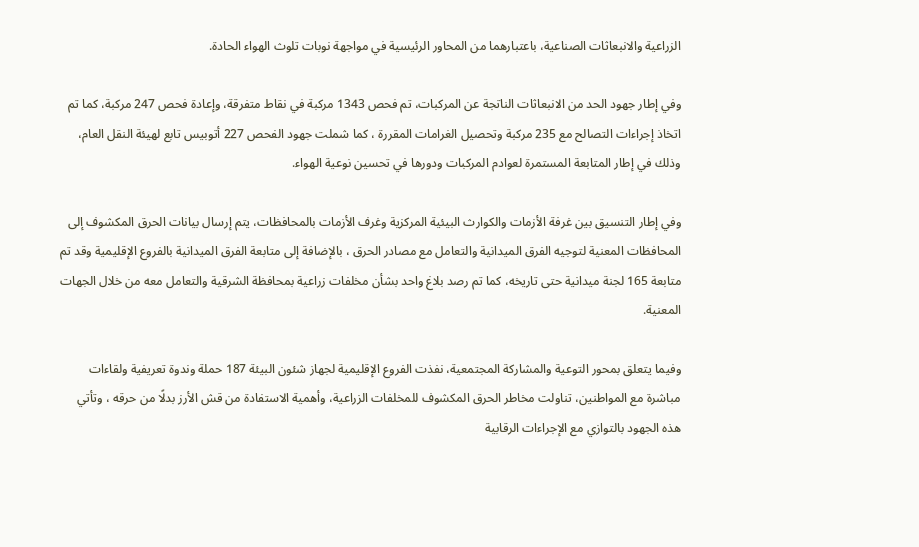الزراعية والانبعاثات الصناعية، باعتبارهما من المحاور الرئيسية في مواجهة نوبات تلوث الهواء الحادة.

وفي إطار جهود الحد من الانبعاثات الناتجة عن المركبات، تم فحص 1343 مركبة في نقاط متفرقة، وإعادة فحص 247 مركبة، كما تم اتخاذ إجراءات التصالح مع 235 مركبة وتحصيل الغرامات المقررة ، كما شملت جهود الفحص 227 أتوبيس تابع لهيئة النقل العام، وذلك في إطار المتابعة المستمرة لعوادم المركبات ودورها في تحسين نوعية الهواء.

وفي إطار التنسيق بين غرفة الأزمات والكوارث البيئية المركزية وغرف الأزمات بالمحافظات، يتم إرسال بيانات الحرق المكشوف إلى المحافظات المعنية لتوجيه الفرق الميدانية والتعامل مع مصادر الحرق ، بالإضافة إلى متابعة الفرق الميدانية بالفروع الإقليمية وقد تم متابعة 165 لجنة ميدانية حتى تاريخه، كما تم رصد بلاغ واحد بشأن مخلفات زراعية بمحافظة الشرقية والتعامل معه من خلال الجهات المعنية.

وفيما يتعلق بمحور التوعية والمشاركة المجتمعية، نفذت الفروع الإقليمية لجهاز شئون البيئة 187 حملة وندوة تعريفية ولقاءات مباشرة مع المواطنين، تناولت مخاطر الحرق المكشوف للمخلفات الزراعية، وأهمية الاستفادة من قش الأرز بدلًا من حرقه ، وتأتي هذه الجهود بالتوازي مع الإجراءات الرقابية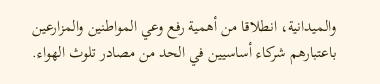والميدانية، انطلاقا من أهمية رفع وعي المواطنين والمزارعين باعتبارهم شركاء أساسيين في الحد من مصادر تلوث الهواء.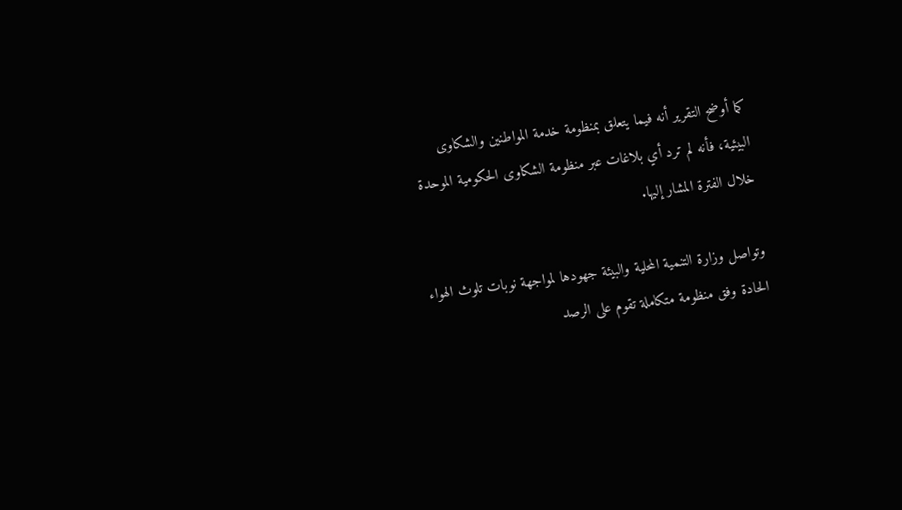كما أوضح التقرير أنه فيما يتعلق بمنظومة خدمة المواطنين والشكاوى البيئية، فأنه لم ترد أي بلاغات عبر منظومة الشكاوى الحكومية الموحدة خلال الفترة المشار إليها.

وتواصل وزارة التنمية المحلية والبيئة جهودها لمواجهة نوبات تلوث الهواء الحادة وفق منظومة متكاملة تقوم على الرصد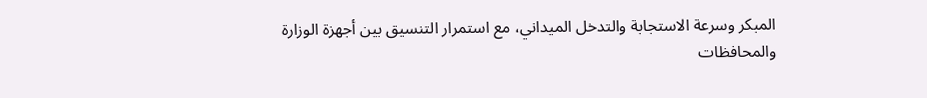المبكر وسرعة الاستجابة والتدخل الميداني، مع استمرار التنسيق بين أجهزة الوزارة والمحافظات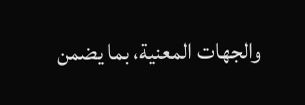والجهات المعنية، بما يضمن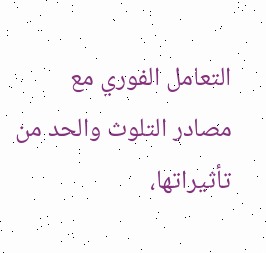التعامل الفوري مع مصادر التلوث والحد من تأثيراتها،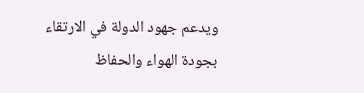ويدعم جهود الدولة في الارتقاء بجودة الهواء والحفاظ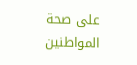على صحة المواطنين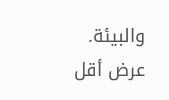والبيئة. عرض أقل